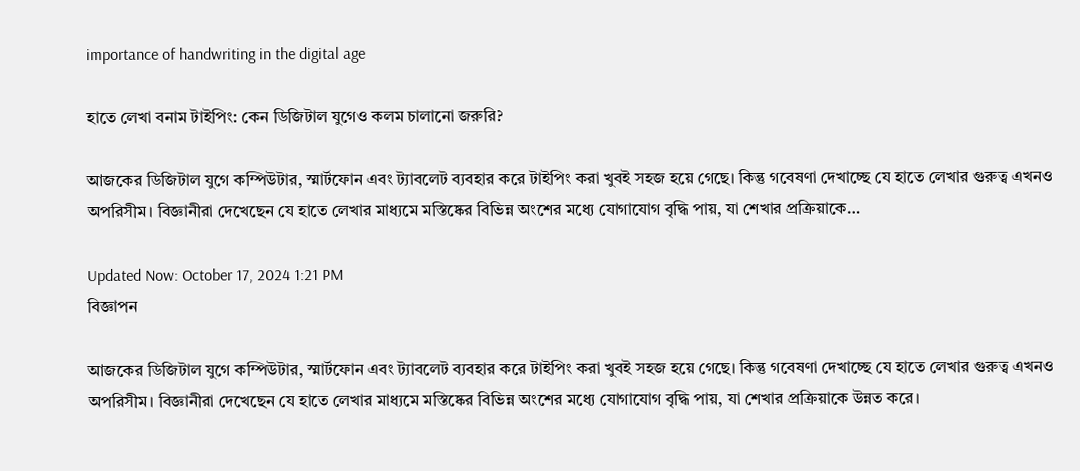importance of handwriting in the digital age

হাতে লেখা বনাম টাইপিং: কেন ডিজিটাল যুগেও কলম চালানো জরুরি?

আজকের ডিজিটাল যুগে কম্পিউটার, স্মার্টফোন এবং ট্যাবলেট ব্যবহার করে টাইপিং করা খুবই সহজ হয়ে গেছে। কিন্তু গবেষণা দেখাচ্ছে যে হাতে লেখার গুরুত্ব এখনও অপরিসীম। বিজ্ঞানীরা দেখেছেন যে হাতে লেখার মাধ্যমে মস্তিষ্কের বিভিন্ন অংশের মধ্যে যোগাযোগ বৃদ্ধি পায়, যা শেখার প্রক্রিয়াকে…

Updated Now: October 17, 2024 1:21 PM
বিজ্ঞাপন

আজকের ডিজিটাল যুগে কম্পিউটার, স্মার্টফোন এবং ট্যাবলেট ব্যবহার করে টাইপিং করা খুবই সহজ হয়ে গেছে। কিন্তু গবেষণা দেখাচ্ছে যে হাতে লেখার গুরুত্ব এখনও অপরিসীম। বিজ্ঞানীরা দেখেছেন যে হাতে লেখার মাধ্যমে মস্তিষ্কের বিভিন্ন অংশের মধ্যে যোগাযোগ বৃদ্ধি পায়, যা শেখার প্রক্রিয়াকে উন্নত করে।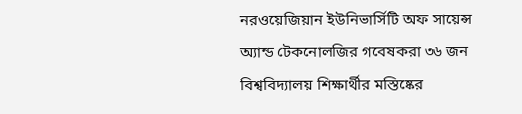নরওয়েজিয়ান ইউনিভার্সিটি অফ সায়েন্স অ্যান্ড টেকনোলজির গবেষকরা ৩৬ জন বিশ্ববিদ্যালয় শিক্ষার্থীর মস্তিষ্কের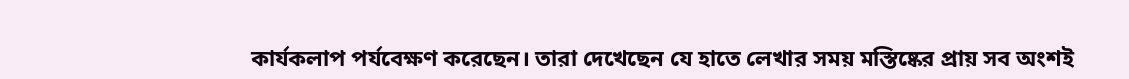কার্যকলাপ পর্যবেক্ষণ করেছেন। তারা দেখেছেন যে হাতে লেখার সময় মস্তিষ্কের প্রায় সব অংশই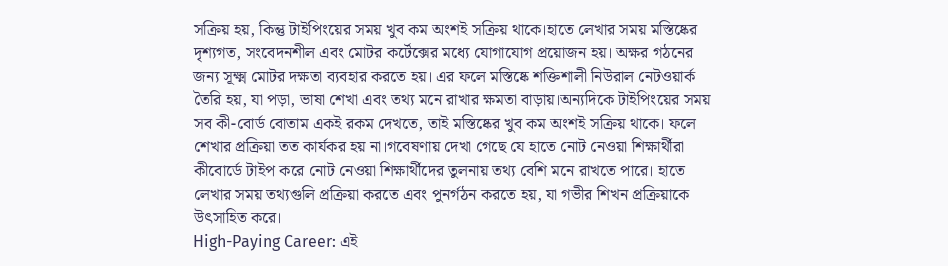সক্রিয় হয়, কিন্তু টাইপিংয়ের সময় খুব কম অংশই সক্রিয় থাকে।হাতে লেখার সময় মস্তিষ্কের দৃশ্যগত, সংবেদনশীল এবং মোটর কর্টেক্সের মধ্যে যোগাযোগ প্রয়োজন হয়। অক্ষর গঠনের জন্য সূক্ষ্ম মোটর দক্ষতা ব্যবহার করতে হয়। এর ফলে মস্তিষ্কে শক্তিশালী নিউরাল নেটওয়ার্ক তৈরি হয়, যা পড়া, ভাষা শেখা এবং তথ্য মনে রাখার ক্ষমতা বাড়ায়।অন্যদিকে টাইপিংয়ের সময় সব কী-বোর্ড বোতাম একই রকম দেখতে, তাই মস্তিষ্কের খুব কম অংশই সক্রিয় থাকে। ফলে শেখার প্রক্রিয়া তত কার্যকর হয় না।গবেষণায় দেখা গেছে যে হাতে নোট নেওয়া শিক্ষার্থীরা কীবোর্ডে টাইপ করে নোট নেওয়া শিক্ষার্থীদের তুলনায় তথ্য বেশি মনে রাখতে পারে। হাতে লেখার সময় তথ্যগুলি প্রক্রিয়া করতে এবং পুনর্গঠন করতে হয়, যা গভীর শিখন প্রক্রিয়াকে উৎসাহিত করে।
High-Paying Career: এই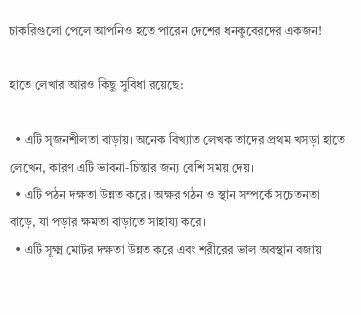চাকরিগুলো পেলে আপনিও হতে পারেন দেশের ধনকুবেরদের একজন!

হাতে লেখার আরও কিছু সুবিধা রয়েছে:

  • এটি সৃজনশীলতা বাড়ায়। অনেক বিখ্যাত লেখক তাদের প্রথম খসড়া হাতে লেখেন, কারণ এটি ভাবনা-চিন্তার জন্য বেশি সময় দেয়।
  • এটি পঠন দক্ষতা উন্নত করে। অক্ষর গঠন ও স্থান সম্পর্কে সচেতনতা বাড়ে, যা পড়ার ক্ষমতা বাড়াতে সাহায্য করে।
  • এটি সূক্ষ্ম মোটর দক্ষতা উন্নত করে এবং শরীরের ভাল অবস্থান বজায়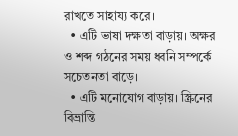রাখতে সাহায্য করে।
  • এটি ভাষা দক্ষতা বাড়ায়। অক্ষর ও শব্দ গঠনের সময় ধ্বনি সম্পর্কে সচেতনতা বাড়ে।
  • এটি মনোযোগ বাড়ায়। স্ক্রিনের বিভ্রান্তি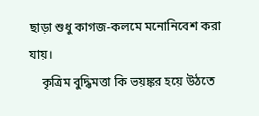ছাড়া শুধু কাগজ-কলমে মনোনিবেশ করা যায়।
    কৃত্রিম বুদ্ধিমত্তা কি ভয়ঙ্কর হয়ে উঠতে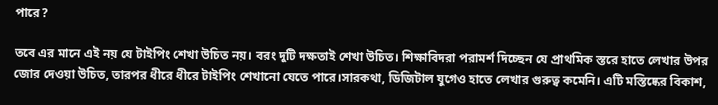পারে?

তবে এর মানে এই নয় যে টাইপিং শেখা উচিত নয়। বরং দুটি দক্ষতাই শেখা উচিত। শিক্ষাবিদরা পরামর্শ দিচ্ছেন যে প্রাথমিক স্তরে হাতে লেখার উপর জোর দেওয়া উচিত, তারপর ধীরে ধীরে টাইপিং শেখানো যেতে পারে।সারকথা, ডিজিটাল যুগেও হাতে লেখার গুরুত্ব কমেনি। এটি মস্তিষ্কের বিকাশ,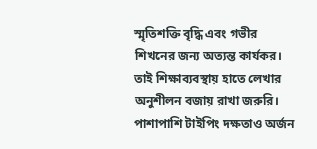স্মৃতিশক্তি বৃদ্ধি এবং গভীর শিখনের জন্য অত্যন্ত কার্যকর। তাই শিক্ষাব্যবস্থায় হাতে লেখার অনুশীলন বজায় রাখা জরুরি। পাশাপাশি টাইপিং দক্ষতাও অর্জন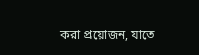করা প্রয়োজন, যাতে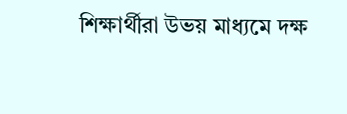শিক্ষার্থীরা উভয় মাধ্যমে দক্ষ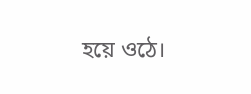হয়ে ওঠে।